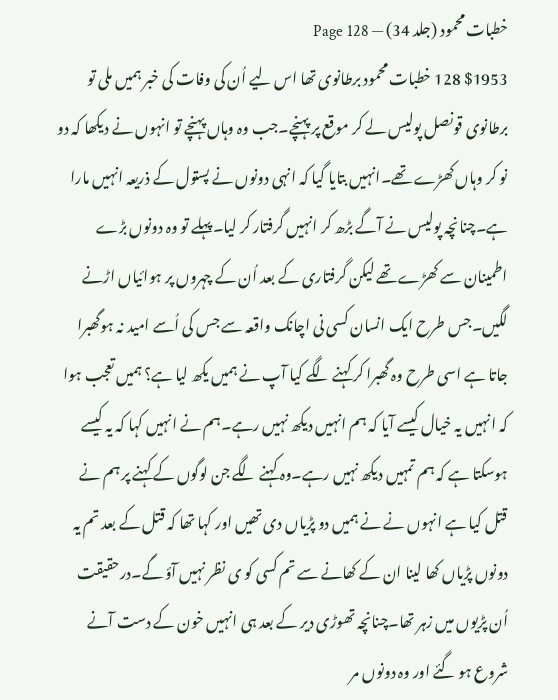خطبات محمود (جلد 34) — Page 128
$1953 128 خطبات محمود برطانوی تھا اس لیے اُن کی وفات کی خبر ہمیں ملی تو برطانوی قونصل پولیس لے کر موقع پر پہنچے۔جب وہ وہاں پہنچے تو انہوں نے دیکھا کہ دو نو کر وہاں کھڑے تھے۔انہیں بتایا گیا کہ انہی دونوں نے پستول کے ذریعہ انہیں مارا ہے۔چنانچہ پولیس نے آگے بڑھ کر انہیں گرفتار کر لیا۔پہلے تو وہ دونوں بڑے اطمینان سے کھڑے تھے لیکن گرفتاری کے بعد اُن کے چہروں پر ہوائیاں اڑنے لگیں۔جس طرح ایک انسان کسی نی اچانک واقعہ سے جس کی اُسے امید نہ ہوگھبرا جاتا ہے اسی طرح وہ گھبرا کر کہنے لگے کیا آپ نے ہمیں یکھ لیا ہے؟ ہمیں تعجب ہوا کہ انہیں یہ خیال کیسے آیا کہ ہم انہیں دیکھ نہیں رہے۔ہم نے انہیں کہا کہ یہ کیسے ہوسکتا ہے کہ ہم تمہیں دیکھ نہیں رہے۔وہ کہنے لگے جن لوگوں کے کہنے پر ہم نے قتل کیا ہے انہوں نے نے ہمیں دو پڑیاں دی تھیں اور کہا تھا کہ قتل کے بعد تم یہ دونوں پڑیاں کھا لینا ان کے کھانے سے تم کسی کو ی نظر نہیں آؤ گے۔درحقیقت اُن پڑیوں میں زہر تھا۔چنانچہ تھوڑی دیر کے بعد ہی انہیں خون کے دست آنے شروع ہو گئے اور وہ دونوں مر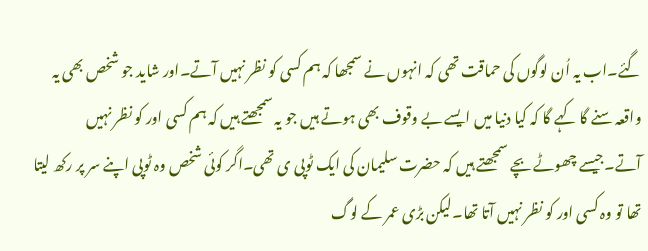گئے۔اب یہ اُن لوگوں کی حماقت تھی کہ انہوں نے سمجھا کہ ہم کسی کو نظر نہیں آتے۔اور شاید جو شخص بھی یہ واقعہ سنے گا کہے گا کہ کیا دنیا میں ایسے بے وقوف بھی ہوتے ہیں جو یہ سمجھتے ہیں کہ ہم کسی اور کو نظر نہیں آتے۔جیسے چھوٹے بچے سمجھتے ہیں کہ حضرت سلیمان کی ایک ٹوپی ی تھی۔اگر کوئی شخص وہ ٹوپی اپنے سر پر رکھ لیتا تھا تو وہ کسی اور کو نظر نہیں آتا تھا۔لیکن بڑی عمر کے لوگ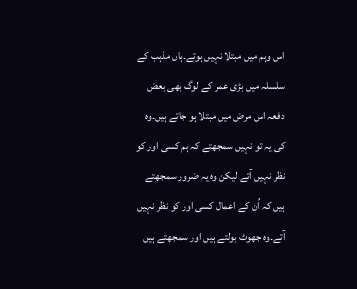اس وہم میں مبتلا نہیں ہوتے۔ہاں مذہب کے سلسلہ میں بڑی عمر کے لوگ بھی بعض دفعہ اس مرض میں مبتلا ہو جاتے ہیں۔وہ کی یہ تو نہیں سمجھتے کہ ہم کسی اور کو نظر نہیں آتے لیکن وہ یہ ضرور سمجھتے ہیں کہ اُن کے اعمال کسی اور کو نظر نہیں آتے۔وہ جھوٹ بولتے ہیں اور سمجھتے ہیں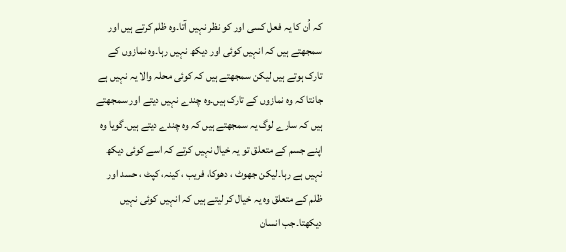کہ اُن کا یہ فعل کسی اور کو نظر نہیں آتا۔وہ ظلم کرتے ہیں اور سمجھتے ہیں کہ انہیں کوئی اور دیکھ نہیں رہا۔وہ نمازوں کے تارک ہوتے ہیں لیکن سمجھتے ہیں کہ کوئی محلہ والا یہ نہیں ہے جانتا کہ وہ نمازوں کے تارک ہیں۔وہ چندے نہیں دیتے اور سمجھتے ہیں کہ سارے لوگ یہ سمجھتے ہیں کہ وہ چندے دیتے ہیں۔گویا وہ اپنے جسم کے متعلق تو یہ خیال نہیں کرتے کہ اسے کوئی دیکھ نہیں ہے رہا۔لیکن جھوٹ ، دھوکا، فریب ، کینہ، کپٹ ، حسد اور ظلم کے متعلق وہ یہ خیال کر لیتے ہیں کہ انہیں کوئی نہیں دیکھتا۔جب انسان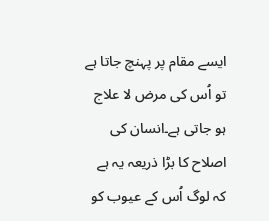ایسے مقام پر پہنچ جاتا ہے تو اُس کی مرض لا علاج ہو جاتی ہے۔انسان کی اصلاح کا بڑا ذریعہ یہ ہے کہ لوگ اُس کے عیوب کو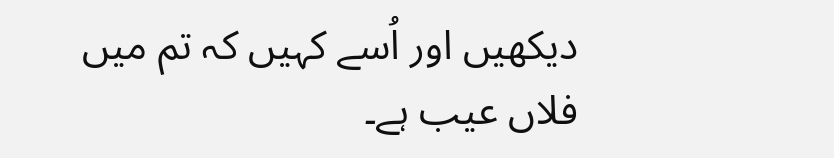دیکھیں اور اُسے کہیں کہ تم میں فلاں عیب ہے۔